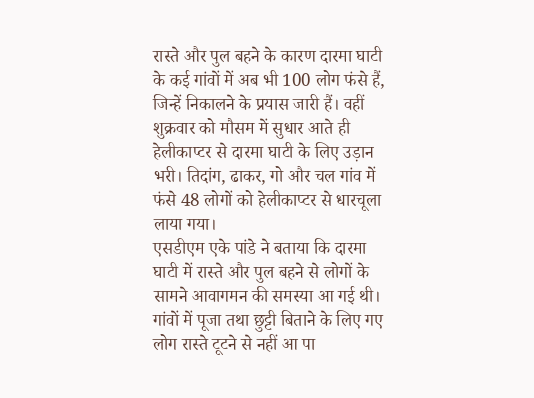रास्ते और पुल बहने के कारण दारमा घाटी के कई गांवों में अब भी 100 लोग फंसे हैं, जिन्हें निकालने के प्रयास जारी हैं। वहीं शुक्रवार को मौसम में सुधार आते ही हेलीकाप्टर से दारमा घाटी के लिए उड़ान भरी। तिदांग, ढाकर, गो और चल गांव में फंसे 48 लोगों को हेलीकाप्टर से धारचूला लाया गया।
एसडीएम एके पांडे ने बताया कि दारमा घाटी में रास्ते और पुल बहने से लोगों के सामने आवागमन की समस्या आ गई थी। गांवों में पूजा तथा छुट्टी बिताने के लिए गए लोग रास्ते टूटने से नहीं आ पा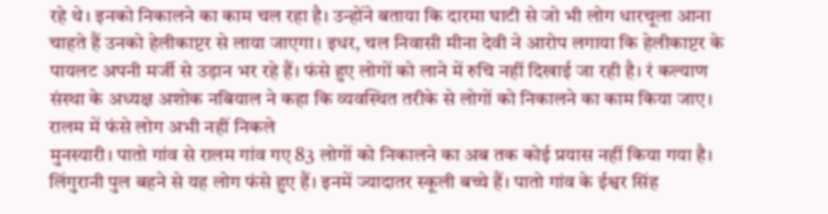रहे थे। इनको निकालने का काम चल रहा है। उन्होंने बताया कि दारमा घाटी से जो भी लोग धारचूला आना चाहते हैं उनको हेलीकाप्टर से लाया जाएगा। इधर, चल निवासी मीना देवी ने आरोप लगाया कि हेलीकाप्टर के पायलट अपनी मर्जी से उड़ान भर रहे हैं। फंसे हुए लोगों को लाने में रुचि नहीं दिखाई जा रही है। रं कल्याण संस्था के अध्यक्ष अशोक नबियाल ने कहा कि व्यवस्थित तरीके से लोगों को निकालने का काम किया जाए।
रालम में फंसे लोग अभी नहीं निकले
मुनस्यारी। पातो गांव से रालम गांव गए 83 लोगों को निकालने का अब तक कोई प्रयास नहीं किया गया है। लिंगुरानी पुल बहने से यह लोग फंसे हुए हैं। इनमें ज्यादातर स्कूली बच्चे हैं। पातो गांव के ईश्वर सिंह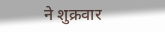ने शुक्रवार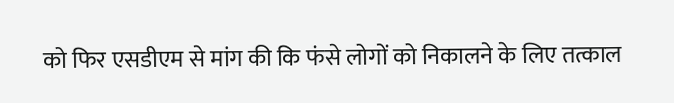को फिर एसडीएम से मांग की कि फंसे लोगों को निकालने के लिए तत्काल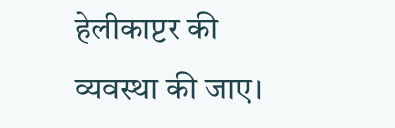हेलीकाप्टर की व्यवस्था की जाए।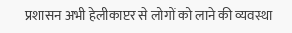प्रशासन अभी हेलीकाप्टर से लोगों को लाने की व्यवस्था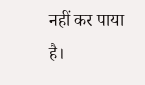नहीं कर पाया है।